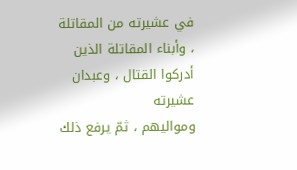في عشيرته من المقاتلة ، وأبناء المقاتلة الذين أدركوا القتال ، وعبدان عشيرته
ومواليهم ، ثمّ يرفع ذلك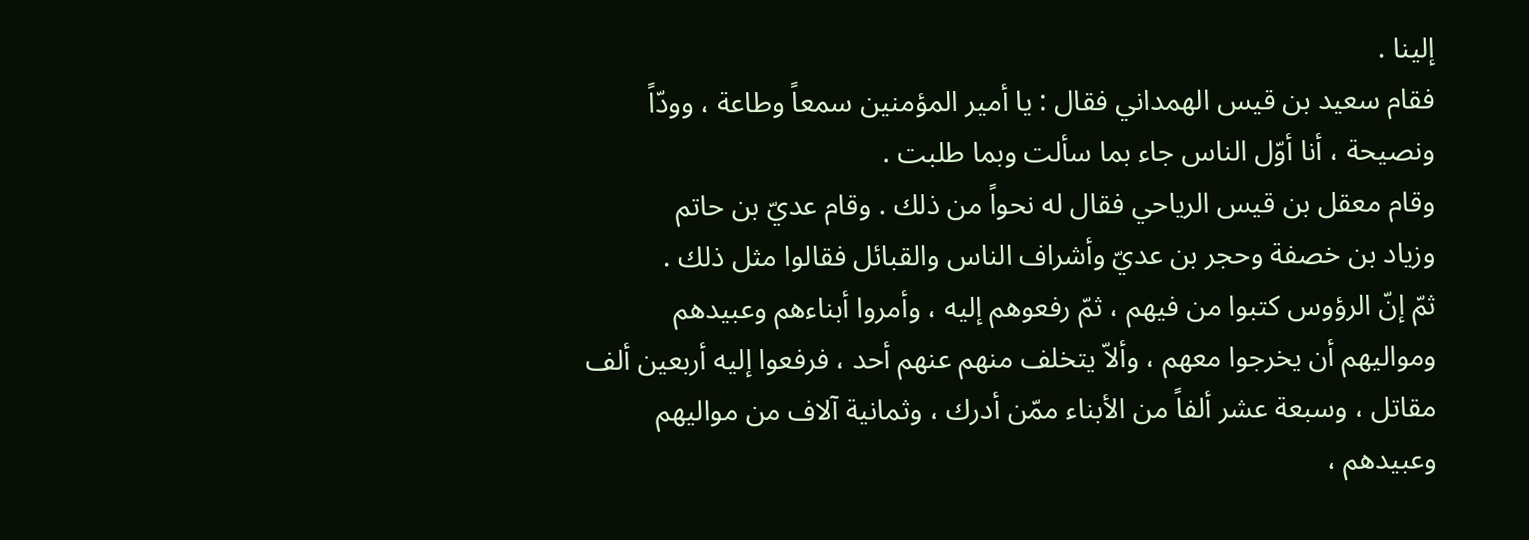إلينا .
فقام سعيد بن قيس الهمداني فقال : يا أمير المؤمنين سمعاً وطاعة ، وودّاً
ونصيحة ، أنا أوّل الناس جاء بما سألت وبما طلبت .
وقام معقل بن قيس الرياحي فقال له نحواً من ذلك . وقام عديّ بن حاتم
وزياد بن خصفة وحجر بن عديّ وأشراف الناس والقبائل فقالوا مثل ذلك .
ثمّ إنّ الرؤوس كتبوا من فيهم ، ثمّ رفعوهم إليه ، وأمروا أبناءهم وعبيدهم
ومواليهم أن يخرجوا معهم ، وألاّ يتخلف منهم عنهم أحد ، فرفعوا إليه أربعين ألف
مقاتل ، وسبعة عشر ألفاً من الأبناء ممّن أدرك ، وثمانية آلاف من مواليهم
وعبيدهم ،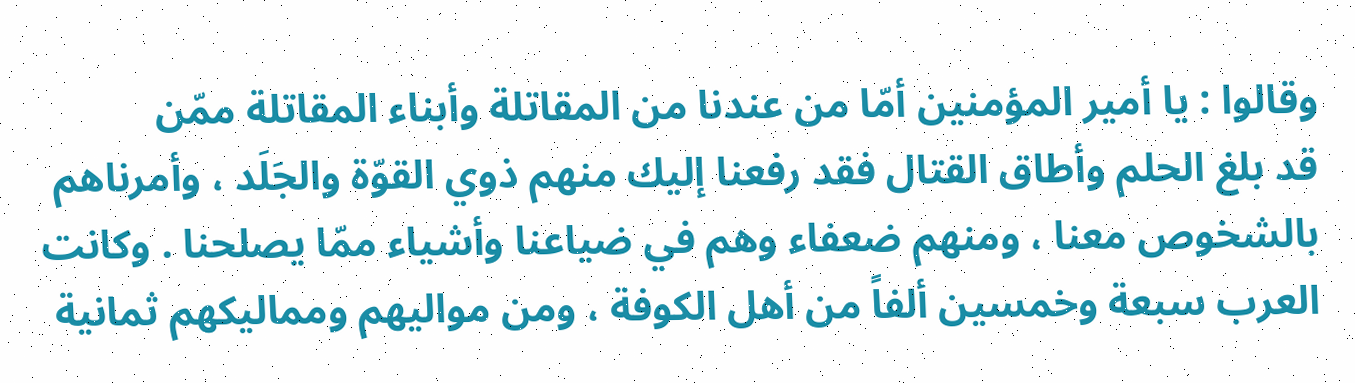وقالوا : يا أمير المؤمنين أمّا من عندنا من المقاتلة وأبناء المقاتلة ممّن
قد بلغ الحلم وأطاق القتال فقد رفعنا إليك منهم ذوي القوّة والجَلَد ، وأمرناهم
بالشخوص معنا ، ومنهم ضعفاء وهم في ضياعنا وأشياء ممّا يصلحنا . وكانت
العرب سبعة وخمسين ألفاً من أهل الكوفة ، ومن مواليهم ومماليكهم ثمانية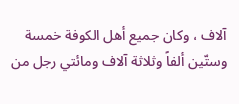آلاف ، وكان جميع أهل الكوفة خمسة وستّين ألفاً وثلاثة آلاف ومائتي رجل من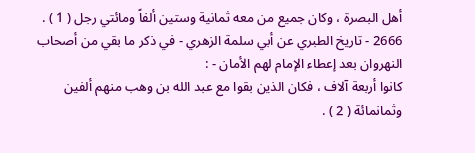أهل البصرة ، وكان جميع من معه ثمانية وستين ألفاً ومائتي رجل ( 1 ) .
2666 - تاريخ الطبري عن أبي سلمة الزهري - في ذكر ما بقي من أصحاب
النهروان بعد إعطاء الإمام لهم الأمان - :
كانوا أربعة آلاف ، فكان الذين بقوا مع عبد الله بن وهب منهم ألفين
وثمانمائة ( 2 ) .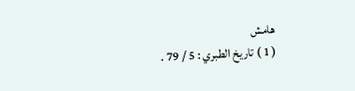هامش
( 1 ) تاريخ الطبري : 5 / 79 .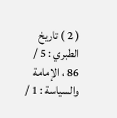( 2 ) تاريخ الطبري : 5 / 86 ، الإمامة والسياسة : 1 /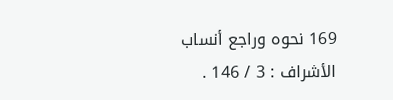169 نحوه وراجع أنساب الأشراف : 3 / 146 .